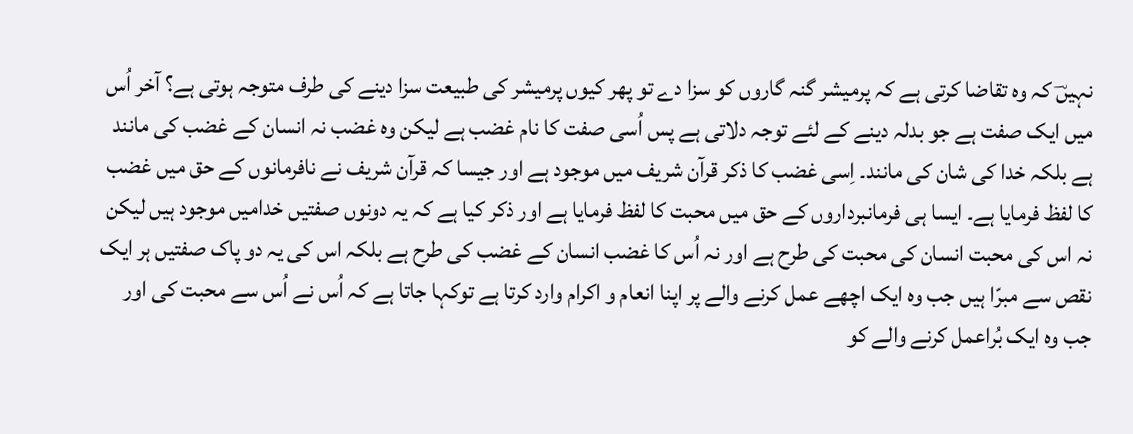نہیںؔ کہ وہ تقاضا کرتی ہے کہ پرمیشر گنہ گاروں کو سزا دے تو پھر کیوں پرمیشر کی طبیعت سزا دینے کی طرف متوجہ ہوتی ہے؟ آخر اُس میں ایک صفت ہے جو بدلہ دینے کے لئے توجہ دلاتی ہے پس اُسی صفت کا نام غضب ہے لیکن وہ غضب نہ انسان کے غضب کی مانند ہے بلکہ خدا کی شان کی مانند۔ اِسی غضب کا ذکر قرآن شریف میں موجود ہے اور جیسا کہ قرآن شریف نے نافرمانوں کے حق میں غضب کا لفظ فرمایا ہے۔ ایسا ہی فرمانبرداروں کے حق میں محبت کا لفظ فرمایا ہے اور ذکر کیا ہے کہ یہ دونوں صفتیں خدامیں موجود ہیں لیکن نہ اس کی محبت انسان کی محبت کی طرح ہے اور نہ اُس کا غضب انسان کے غضب کی طرح ہے بلکہ اس کی یہ دو پاک صفتیں ہر ایک نقص سے مبرّا ہیں جب وہ ایک اچھے عمل کرنے والے پر اپنا انعام و اکرام وارد کرتا ہے توکہا جاتا ہے کہ اُس نے اُس سے محبت کی اور جب وہ ایک بُراعمل کرنے والے کو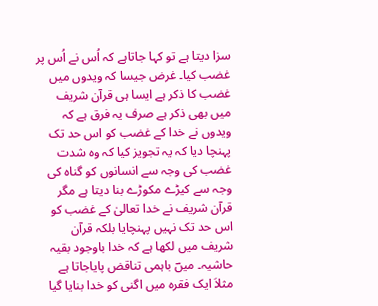سزا دیتا ہے تو کہا جاتاہے کہ اُس نے اُس پر غضب کیا۔ غرض جیسا کہ ویدوں میں غضب کا ذکر ہے ایسا ہی قرآن شریف میں بھی ذکر ہے صرف یہ فرق ہے کہ ویدوں نے خدا کے غضب کو اس حد تک پہنچا دیا کہ یہ تجویز کیا کہ وہ شدت غضب کی وجہ سے انسانوں کو گناہ کی وجہ سے کیڑے مکوڑے بنا دیتا ہے مگر قرآن شریف نے خدا تعالیٰ کے غضب کو اس حد تک نہیں پہنچایا بلکہ قرآن شریف میں لکھا ہے کہ خدا باوجود بقیہ حاشیہ۔ میںؔ باہمی تناقض پایاجاتا ہے مثلاَ ایک فقرہ میں اگنی کو خدا بنایا گیا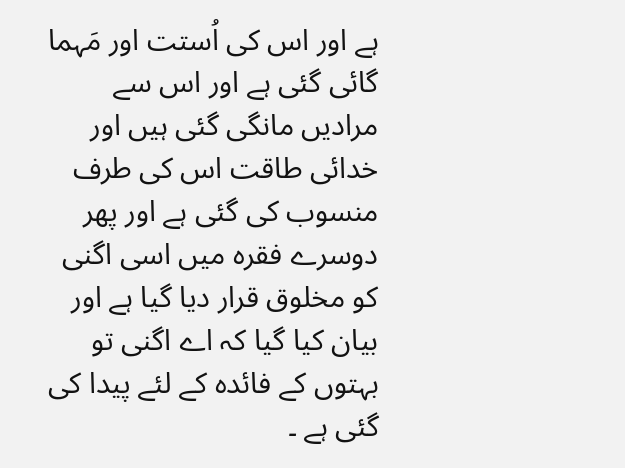ہے اور اس کی اُستت اور مَہما گائی گئی ہے اور اس سے مرادیں مانگی گئی ہیں اور خدائی طاقت اس کی طرف منسوب کی گئی ہے اور پھر دوسرے فقرہ میں اسی اگنی کو مخلوق قرار دیا گیا ہے اور بیان کیا گیا کہ اے اگنی تو بہتوں کے فائدہ کے لئے پیدا کی گئی ہے ۔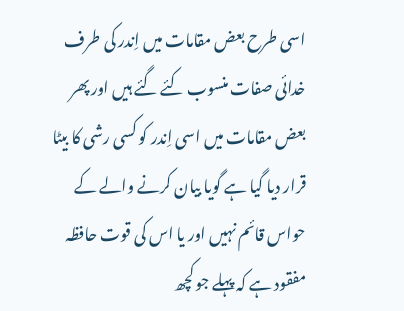اسی طرح بعض مقامات میں اِندر کی طرف خدائی صفات منسوب کئے گئے ہیں اور پھر بعض مقامات میں اسی اِندر کو کسی رشی کا بیٹا قرار دیا گیا ہے گویا بیان کرنے والے کے حواس قائم نہیں اور یا اس کی قوت حافظہ مفقود ہے کہ پہلے جو کچھ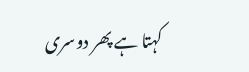کہتا ہے پھر دوسری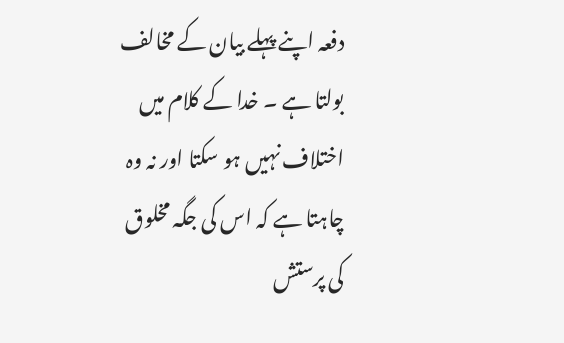دفعہ اپنے پہلے بیان کے مخالف بولتا ہے ۔ خدا کے کلام میں اختلاف نہیں ہو سکتا اور نہ وہ چاہتا ہے کہ اس کی جگہ مخلوق کی پرستش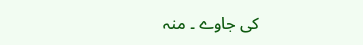کی جاوے ۔ منہ